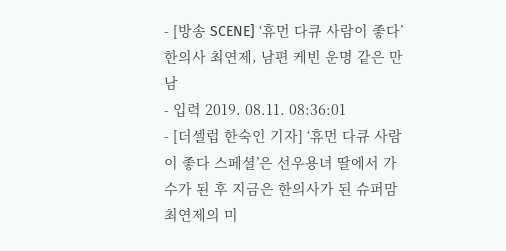- [방송 SCENE] ‘휴먼 다큐 사람이 좋다’ 한의사 최연제, 남편 케빈 운명 같은 만남
- 입력 2019. 08.11. 08:36:01
- [더셀럽 한숙인 기자] ‘휴먼 다큐 사람이 좋다 스페셜’은 선우용녀 딸에서 가수가 된 후 지금은 한의사가 된 슈퍼맘 최연제의 미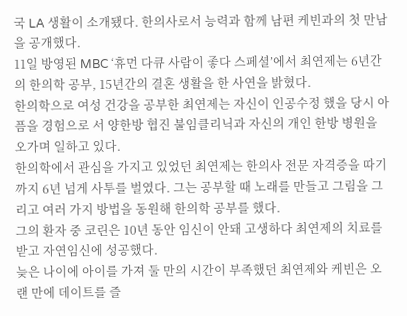국 LA 생활이 소개됐다. 한의사로서 능력과 함께 남편 케빈과의 첫 만남을 공개했다.
11일 방영된 MBC ‘휴먼 다큐 사람이 좋다 스페셜’에서 최연제는 6년간의 한의학 공부, 15년간의 결혼 생활을 한 사연을 밝혔다.
한의학으로 여성 건강을 공부한 최연제는 자신이 인공수정 했을 당시 아픔을 경험으로 서 양한방 협진 불임클리닉과 자신의 개인 한방 병원을 오가며 일하고 있다.
한의학에서 관심을 가지고 있었던 최연제는 한의사 전문 자격증을 따기까지 6년 넘게 사투를 벌였다. 그는 공부할 때 노래를 만들고 그림을 그리고 여러 가지 방법을 동원해 한의학 공부를 했다.
그의 환자 중 코린은 10년 동안 임신이 안돼 고생하다 최연제의 치료를 받고 자연임신에 성공했다.
늦은 나이에 아이를 가져 둘 만의 시간이 부족했던 최연제와 케빈은 오랜 만에 데이트를 즐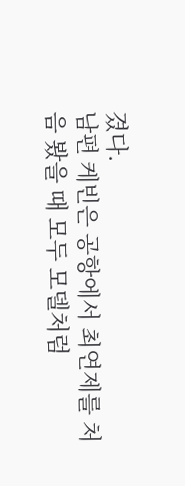겼다.
남편 케빈은 공항에서 최연제를 처음 봤을 때 모두 모델처럼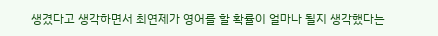생겼다고 생각하면서 최연제가 영어를 할 확률이 얼마나 될지 생각했다는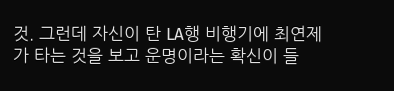것. 그런데 자신이 탄 LA행 비행기에 최연제가 타는 것을 보고 운명이라는 확신이 들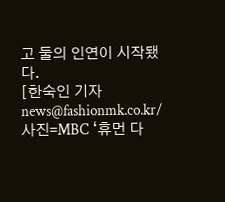고 둘의 인연이 시작됐다.
[한숙인 기자 news@fashionmk.co.kr/ 사진=MBC ‘휴먼 다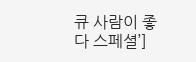큐 사람이 좋다 스페셜’]